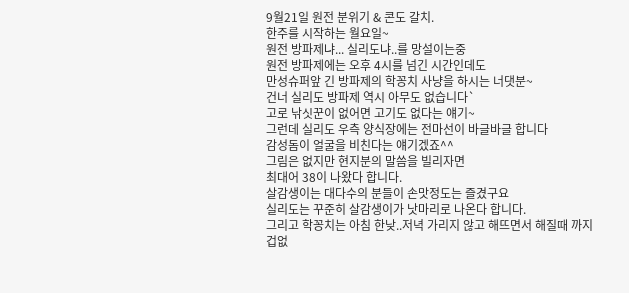9월21일 원전 분위기 & 콘도 갈치.
한주를 시작하는 월요일~
원전 방파제냐... 실리도냐..를 망설이는중
원전 방파제에는 오후 4시를 넘긴 시간인데도
만성슈퍼앞 긴 방파제의 학꽁치 사냥을 하시는 너댓분~
건너 실리도 방파제 역시 아무도 없습니다`
고로 낚싯꾼이 없어면 고기도 없다는 얘기~
그런데 실리도 우측 양식장에는 전마선이 바글바글 합니다
감성돔이 얼굴을 비친다는 얘기겠죠^^
그림은 없지만 현지분의 말씀을 빌리자면
최대어 38이 나왔다 합니다.
살감생이는 대다수의 분들이 손맛정도는 즐겼구요
실리도는 꾸준히 살감생이가 낫마리로 나온다 합니다.
그리고 학꽁치는 아침 한낮..저녁 가리지 않고 해뜨면서 해질때 까지
겁없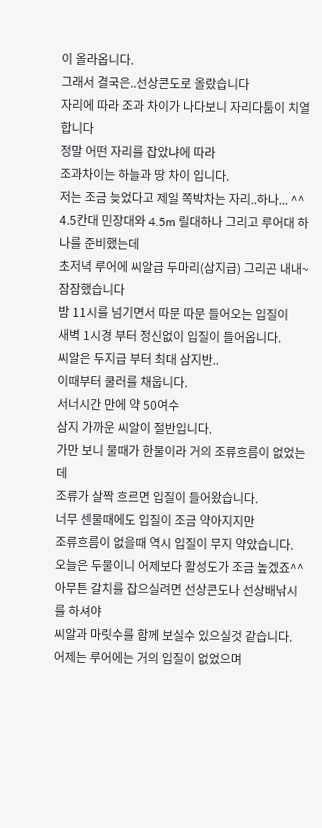이 올라옵니다.
그래서 결국은..선상콘도로 올랐습니다
자리에 따라 조과 차이가 나다보니 자리다툼이 치열합니다
정말 어떤 자리를 잡았냐에 따라
조과차이는 하늘과 땅 차이 입니다.
저는 조금 늦었다고 제일 쪽박차는 자리..하나... ^^
4.5칸대 민장대와 4.5m 릴대하나 그리고 루어대 하나를 준비했는데
초저녁 루어에 씨알급 두마리(삼지급) 그리곤 내내~ 잠잠했습니다
밤 11시를 넘기면서 따문 따문 들어오는 입질이
새벽 1시경 부터 정신없이 입질이 들어옵니다.
씨알은 두지급 부터 최대 삼지반..
이때부터 쿨러를 채웁니다.
서너시간 만에 약 50여수
삼지 가까운 씨알이 절반입니다.
가만 보니 물때가 한물이라 거의 조류흐름이 없었는데
조류가 살짝 흐르면 입질이 들어왔습니다.
너무 센물때에도 입질이 조금 약아지지만
조류흐름이 없을때 역시 입질이 무지 약았습니다.
오늘은 두물이니 어제보다 활성도가 조금 높겠죠^^
아무튼 갈치를 잡으실려면 선상콘도나 선상배낚시를 하셔야
씨알과 마릿수를 함께 보실수 있으실것 같습니다.
어제는 루어에는 거의 입질이 없었으며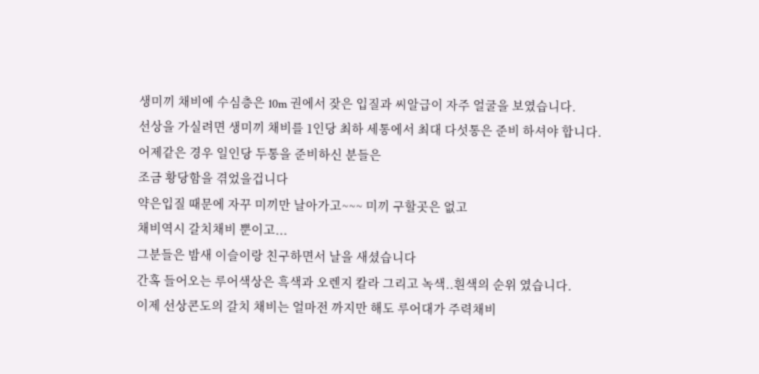생미끼 채비에 수심층은 10m 권에서 잦은 입질과 씨알급이 자주 얼굴을 보였습니다.
선상을 가실려면 생미끼 채비를 1인당 최하 세통에서 최대 다섯통은 준비 하셔야 합니다.
어제같은 경우 일인당 두통을 준비하신 분들은
조금 황당함을 겪었을겁니다
약은입질 때문에 자꾸 미끼만 날아가고~~~ 미끼 구할곳은 없고
채비역시 갈치채비 뿐이고...
그분들은 밤새 이슬이랑 친구하면서 날을 새셨습니다
간혹 들어오는 루어색상은 흑색과 오렌지 칼라 그리고 녹색..흰색의 순위 였습니다.
이제 선상콘도의 갈치 채비는 얼마전 까지만 해도 루어대가 주력채비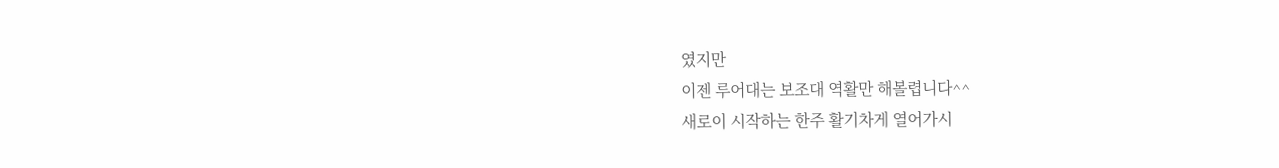였지만
이젠 루어대는 보조대 역활만 해볼렵니다^^
새로이 시작하는 한주 활기차게 열어가시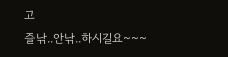고
즐낚..안낚..하시길요~~~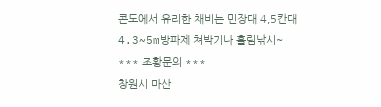콘도에서 유리한 채비는 민장대 4,5칸대
4.3~5m방파제 쳐박기나 흘림낚시~
*** 조황문의 ***
창원시 마산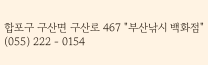합포구 구산면 구산로 467 "부산낚시 백화점"
(055) 222 - 0154